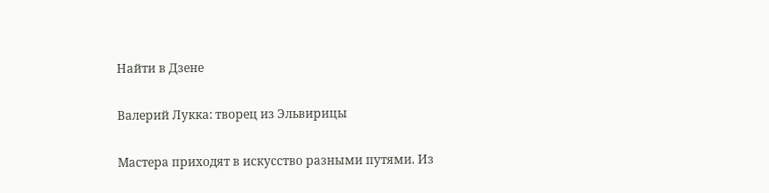Найти в Дзене

Валерий Лукка: творец из Эльвирицы

Мастера приходят в искусство разными путями. Из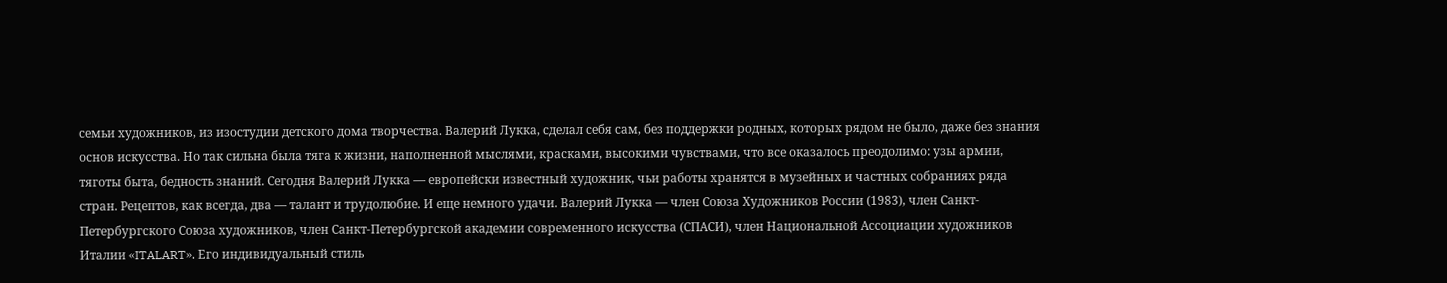семьи художников, из изостудии детского дома творчества. Валерий Лукка, сделал себя сам, без поддержки родных, которых рядом не было, даже без знания основ искусства. Но так сильна была тяга к жизни, наполненной мыслями, красками, высокими чувствами, что все оказалось преодолимо: узы армии, тяготы быта, бедность знаний. Сегодня Валерий Лукка — европейски известный художник, чьи работы хранятся в музейных и частных собраниях ряда стран. Рецептов, как всегда, два — талант и трудолюбие. И еще немного удачи. Валерий Лукка — член Союза Художников России (1983), член Санкт-Петербургского Союза художников, член Санкт-Петербургской академии современного искусства (СПАСИ), член Национальной Ассоциации художников Италии «ITALART». Его индивидуальный стиль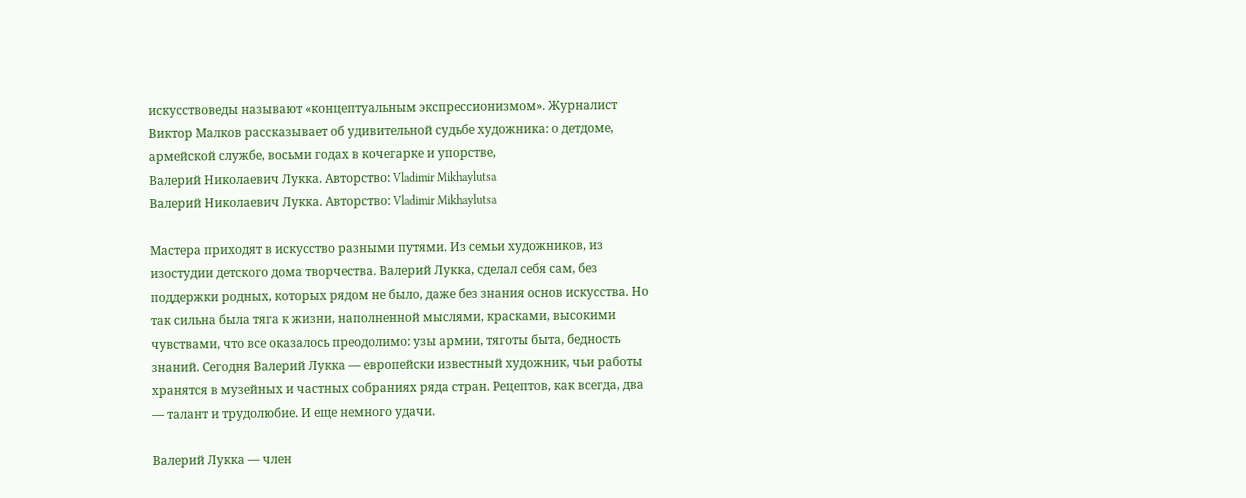искусствоведы называют «концептуальным экспрессионизмом». Журналист Виктор Малков рассказывает об удивительной судьбе художника: о детдоме, армейской службе, восьми годах в кочегарке и упорстве,
Валерий Николаевич Лукка. Авторство: Vladimir Mikhaylutsa
Валерий Николаевич Лукка. Авторство: Vladimir Mikhaylutsa

Мастера приходят в искусство разными путями. Из семьи художников, из изостудии детского дома творчества. Валерий Лукка, сделал себя сам, без поддержки родных, которых рядом не было, даже без знания основ искусства. Но так сильна была тяга к жизни, наполненной мыслями, красками, высокими чувствами, что все оказалось преодолимо: узы армии, тяготы быта, бедность знаний. Сегодня Валерий Лукка — европейски известный художник, чьи работы хранятся в музейных и частных собраниях ряда стран. Рецептов, как всегда, два — талант и трудолюбие. И еще немного удачи.

Валерий Лукка — член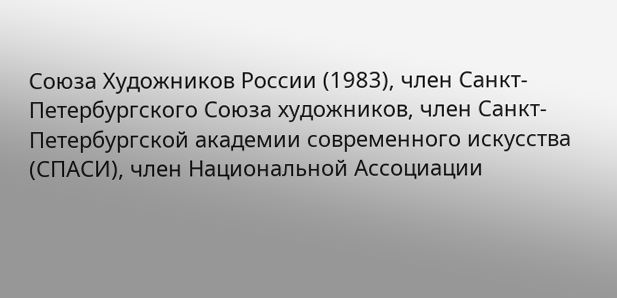Союза Художников России (1983), член Санкт-Петербургского Союза художников, член Санкт-Петербургской академии современного искусства (СПАСИ), член Национальной Ассоциации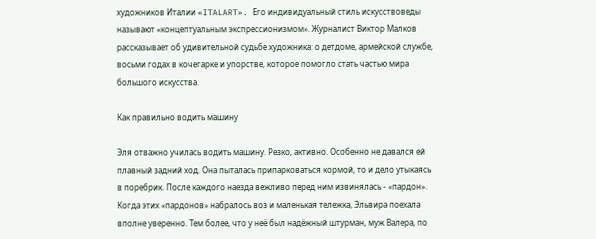художников Италии «ITALART». Его индивидуальный стиль искусствоведы называют «концептуальным экспрессионизмом». Журналист Виктор Малков рассказывает об удивительной судьбе художника: о детдоме, армейской службе, восьми годах в кочегарке и упорстве, которое помогло стать частью мира большого искусства.

Как правильно водить машину

Эля отважно училась водить машину. Резко, активно. Особенно не давался ей плавный задний ход. Она пыталась припарковаться кормой, то и дело утыкаясь в поребрик. После каждого наезда вежливо перед ним извинялась - «пардон». Когда этих «пардонов» набралось воз и маленькая тележка, Эльвира поехала вполне уверенно. Тем более, что у неё был надёжный штурман, муж Валера, по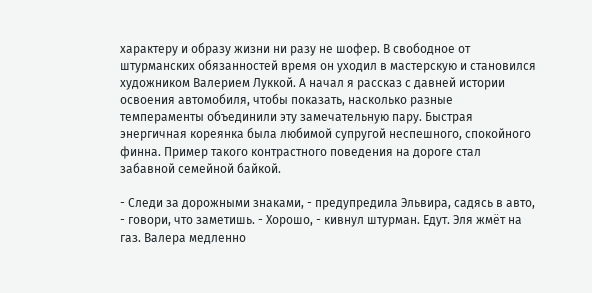характеру и образу жизни ни разу не шофер. В свободное от штурманских обязанностей время он уходил в мастерскую и становился художником Валерием Луккой. А начал я рассказ с давней истории освоения автомобиля, чтобы показать, насколько разные темпераменты объединили эту замечательную пару. Быстрая энергичная кореянка была любимой супругой неспешного, спокойного финна. Пример такого контрастного поведения на дороге стал забавной семейной байкой.

- Следи за дорожными знаками, - предупредила Эльвира, садясь в авто, - говори, что заметишь. - Хорошо, - кивнул штурман. Едут. Эля жмёт на газ. Валера медленно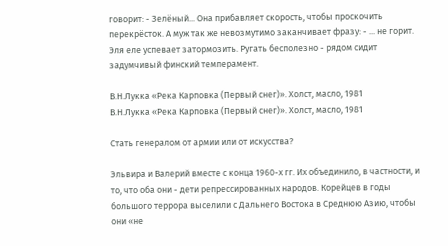говорит: - Зелёный... Она прибавляет скорость, чтобы проскочить перекрёсток. А муж так же невозмутимо заканчивает фразу: - ... не горит. Эля еле успевает затормозить. Ругать бесполезно - рядом сидит задумчивый финский темперамент.

В.Н.Лукка «Река Карповка (Первый снег)». Холст, масло, 1981
В.Н.Лукка «Река Карповка (Первый снег)». Холст, масло, 1981

Стать генералом от армии или от искусства?

Эльвира и Валерий вместе с конца 1960-х гг. Их объединило, в частности, и то, что оба они - дети репрессированных народов. Корейцев в годы большого террора выселили с Дальнего Востока в Среднюю Азию, чтобы они «не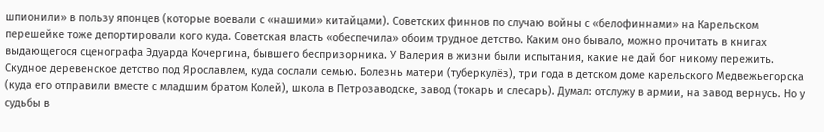шпионили» в пользу японцев (которые воевали с «нашими» китайцами). Советских финнов по случаю войны с «белофиннами» на Карельском перешейке тоже депортировали кого куда. Советская власть «обеспечила» обоим трудное детство. Каким оно бывало, можно прочитать в книгах выдающегося сценографа Эдуарда Кочергина, бывшего беспризорника. У Валерия в жизни были испытания, какие не дай бог никому пережить. Скудное деревенское детство под Ярославлем, куда сослали семью. Болезнь матери (туберкулёз), три года в детском доме карельского Медвежьегорска (куда его отправили вместе с младшим братом Колей), школа в Петрозаводске, завод (токарь и слесарь). Думал: отслужу в армии, на завод вернусь. Но у судьбы в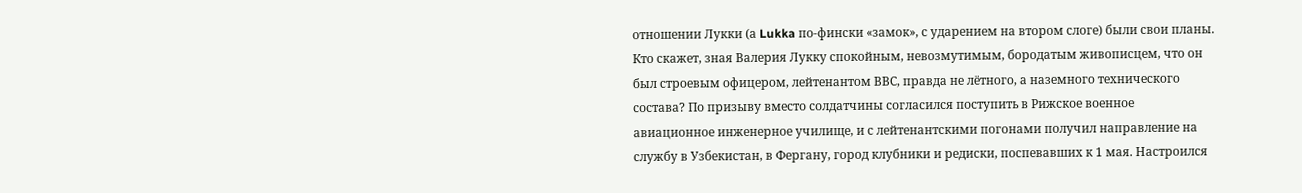отношении Лукки (а Lukka по-фински «замок», с ударением на втором слоге) были свои планы. Кто скажет, зная Валерия Лукку спокойным, невозмутимым, бородатым живописцем, что он был строевым офицером, лейтенантом ВВС, правда не лётного, а наземного технического состава? По призыву вместо солдатчины согласился поступить в Рижское военное авиационное инженерное училище, и с лейтенантскими погонами получил направление на службу в Узбекистан, в Фергану, город клубники и редиски, поспевавших к 1 мая. Настроился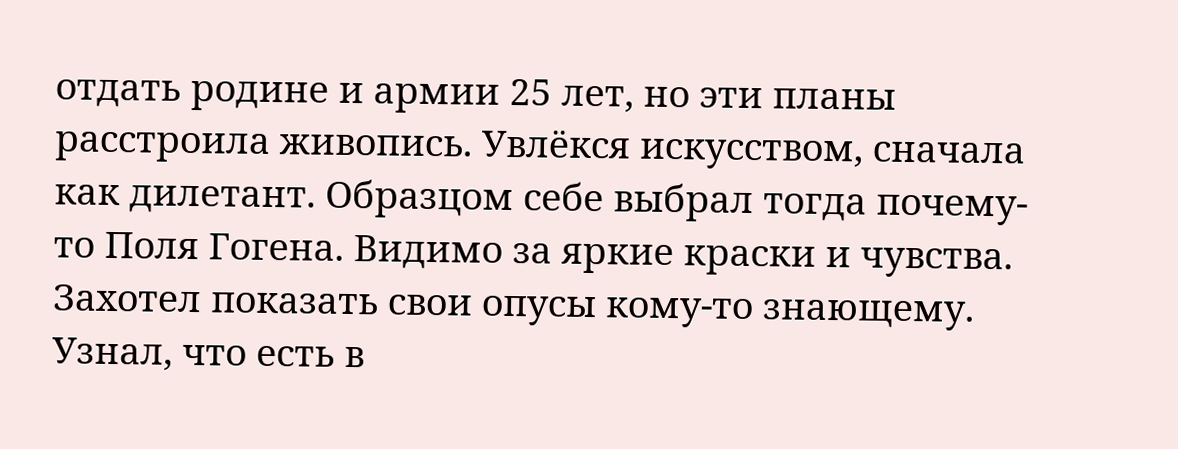отдать родине и армии 25 лет, но эти планы расстроила живопись. Увлёкся искусством, сначала как дилетант. Образцом себе выбрал тогда почему-то Поля Гогена. Видимо за яркие краски и чувства. Захотел показать свои опусы кому-то знающему. Узнал, что есть в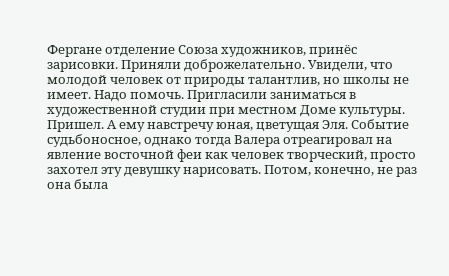Фергане отделение Союза художников, принёс зарисовки. Приняли доброжелательно. Увидели, что молодой человек от природы талантлив, но школы не имеет. Надо помочь. Пригласили заниматься в художественной студии при местном Доме культуры. Пришел. А ему навстречу юная, цветущая Эля. Событие судьбоносное, однако тогда Валера отреагировал на явление восточной феи как человек творческий, просто захотел эту девушку нарисовать. Потом, конечно, не раз она была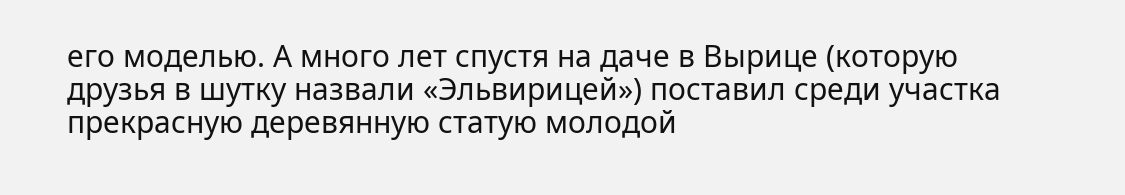его моделью. А много лет спустя на даче в Вырице (которую друзья в шутку назвали «Эльвирицей») поставил среди участка прекрасную деревянную статую молодой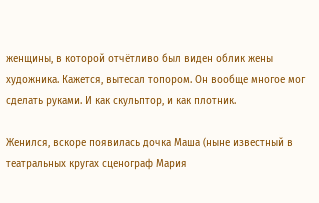женщины, в которой отчётливо был виден облик жены художника. Кажется, вытесал топором. Он вообще многое мог сделать руками. И как скульптор, и как плотник.

Женился, вскоре появилась дочка Маша (ныне известный в театральных кругах сценограф Мария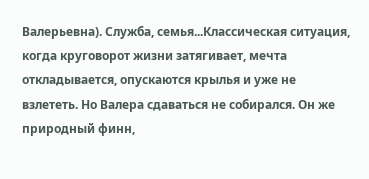Валерьевна). Служба, семья...Классическая ситуация, когда круговорот жизни затягивает, мечта откладывается, опускаются крылья и уже не взлететь. Но Валера сдаваться не собирался. Он же природный финн,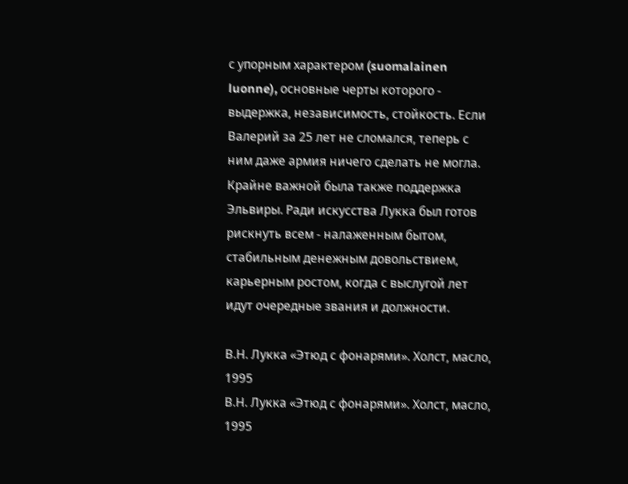с упорным характером (suomalainen luonne), основные черты которого - выдержка, независимость, стойкость. Если Валерий за 25 лет не сломался, теперь с ним даже армия ничего сделать не могла. Крайне важной была также поддержка Эльвиры. Ради искусства Лукка был готов рискнуть всем - налаженным бытом, стабильным денежным довольствием, карьерным ростом, когда с выслугой лет идут очередные звания и должности.

В.Н. Лукка «Этюд с фонарями». Холст, масло, 1995
В.Н. Лукка «Этюд с фонарями». Холст, масло, 1995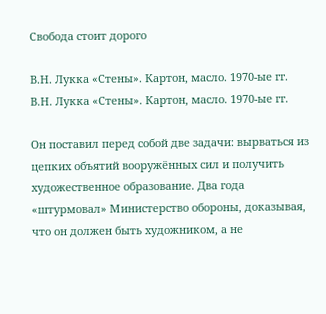Свобода стоит дорого

В.Н. Лукка «Стены». Картон, масло. 1970-ые гг.
В.Н. Лукка «Стены». Картон, масло. 1970-ые гг.

Он поставил перед собой две задачи: вырваться из цепких объятий вооружённых сил и получить художественное образование. Два года «штурмовал» Министерство обороны, доказывая, что он должен быть художником, а не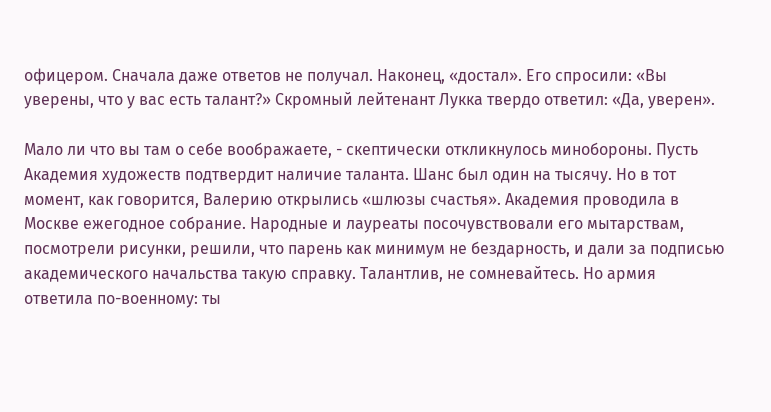офицером. Сначала даже ответов не получал. Наконец, «достал». Его спросили: «Вы уверены, что у вас есть талант?» Скромный лейтенант Лукка твердо ответил: «Да, уверен».

Мало ли что вы там о себе воображаете, - скептически откликнулось минобороны. Пусть Академия художеств подтвердит наличие таланта. Шанс был один на тысячу. Но в тот момент, как говорится, Валерию открылись «шлюзы счастья». Академия проводила в Москве ежегодное собрание. Народные и лауреаты посочувствовали его мытарствам, посмотрели рисунки, решили, что парень как минимум не бездарность, и дали за подписью академического начальства такую справку. Талантлив, не сомневайтесь. Но армия ответила по-военному: ты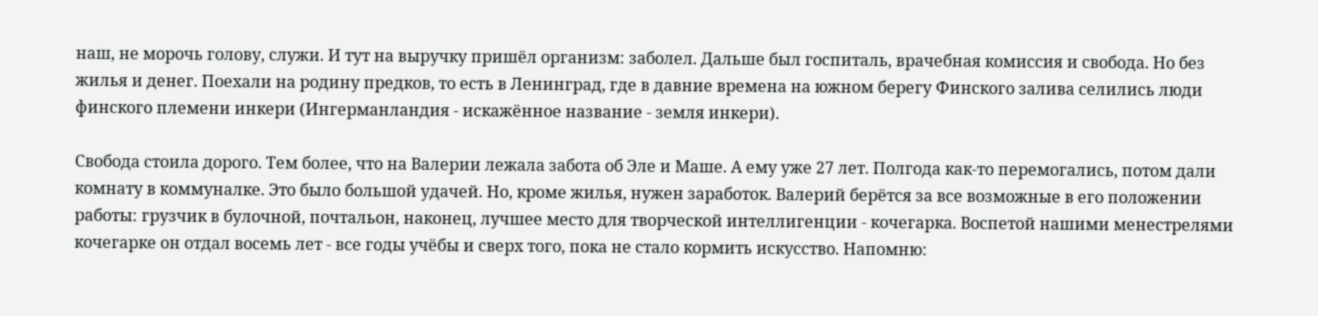наш, не морочь голову, служи. И тут на выручку пришёл организм: заболел. Дальше был госпиталь, врачебная комиссия и свобода. Но без жилья и денег. Поехали на родину предков, то есть в Ленинград, где в давние времена на южном берегу Финского залива селились люди финского племени инкери (Ингерманландия - искажённое название - земля инкери).

Свобода стоила дорого. Тем более, что на Валерии лежала забота об Эле и Маше. А ему уже 27 лет. Полгода как-то перемогались, потом дали комнату в коммуналке. Это было большой удачей. Но, кроме жилья, нужен заработок. Валерий берётся за все возможные в его положении работы: грузчик в булочной, почтальон, наконец, лучшее место для творческой интеллигенции - кочегарка. Воспетой нашими менестрелями кочегарке он отдал восемь лет - все годы учёбы и сверх того, пока не стало кормить искусство. Напомню: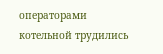операторами котельной трудились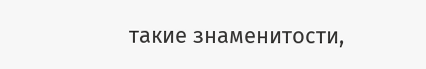такие знаменитости,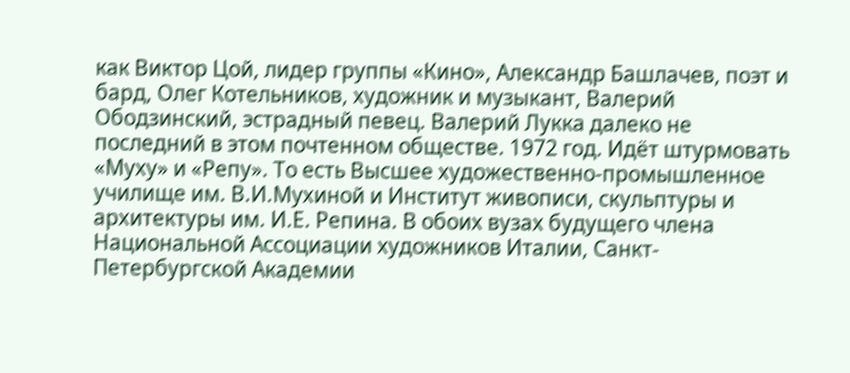как Виктор Цой, лидер группы «Кино», Александр Башлачев, поэт и бард, Олег Котельников, художник и музыкант, Валерий Ободзинский, эстрадный певец. Валерий Лукка далеко не последний в этом почтенном обществе. 1972 год. Идёт штурмовать «Муху» и «Репу». То есть Высшее художественно-промышленное училище им. В.И.Мухиной и Институт живописи, скульптуры и архитектуры им. И.Е. Репина. В обоих вузах будущего члена Национальной Ассоциации художников Италии, Санкт-Петербургской Академии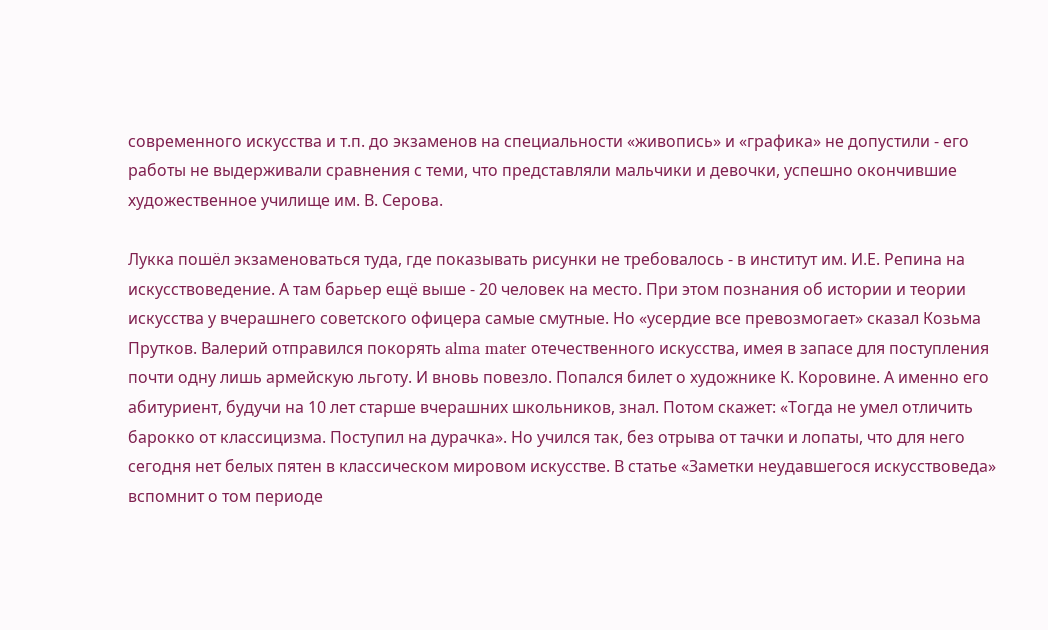современного искусства и т.п. до экзаменов на специальности «живопись» и «графика» не допустили - его работы не выдерживали сравнения с теми, что представляли мальчики и девочки, успешно окончившие художественное училище им. В. Серова.

Лукка пошёл экзаменоваться туда, где показывать рисунки не требовалось - в институт им. И.Е. Репина на искусствоведение. А там барьер ещё выше - 20 человек на место. При этом познания об истории и теории искусства у вчерашнего советского офицера самые смутные. Но «усердие все превозмогает» сказал Козьма Прутков. Валерий отправился покорять alma mater отечественного искусства, имея в запасе для поступления почти одну лишь армейскую льготу. И вновь повезло. Попался билет о художнике К. Коровине. А именно его абитуриент, будучи на 10 лет старше вчерашних школьников, знал. Потом скажет: «Тогда не умел отличить барокко от классицизма. Поступил на дурачка». Но учился так, без отрыва от тачки и лопаты, что для него сегодня нет белых пятен в классическом мировом искусстве. В статье «Заметки неудавшегося искусствоведа» вспомнит о том периоде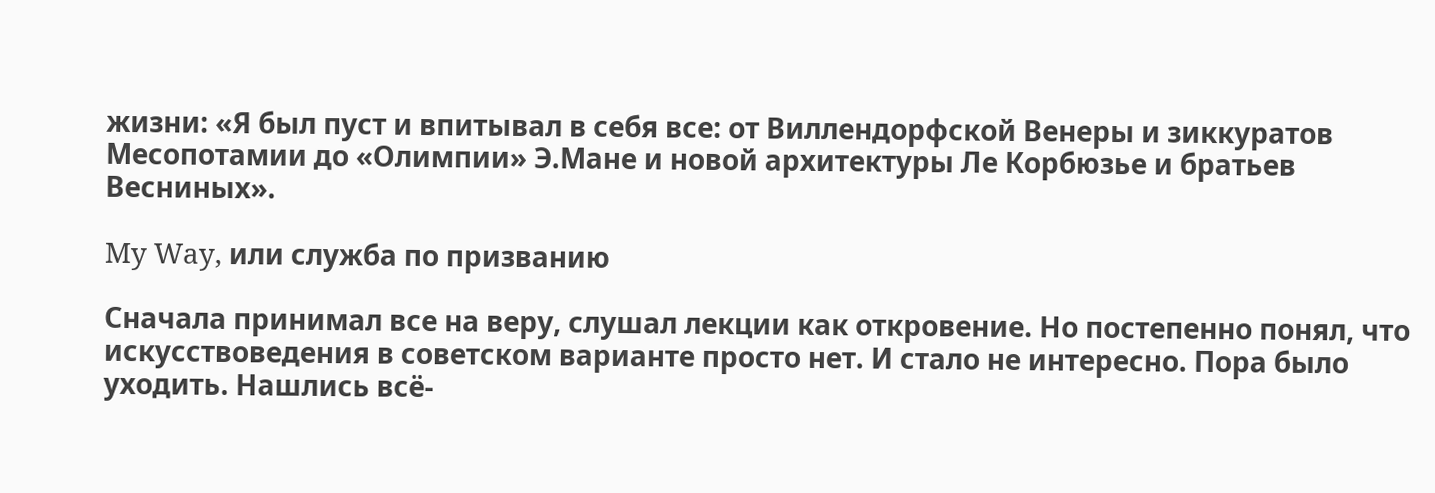жизни: «Я был пуст и впитывал в себя все: от Виллендорфской Венеры и зиккуратов Месопотамии до «Олимпии» Э.Мане и новой архитектуры Ле Корбюзье и братьев Весниных».

My Way, или служба по призванию

Сначала принимал все на веру, слушал лекции как откровение. Но постепенно понял, что искусствоведения в советском варианте просто нет. И стало не интересно. Пора было уходить. Нашлись всё-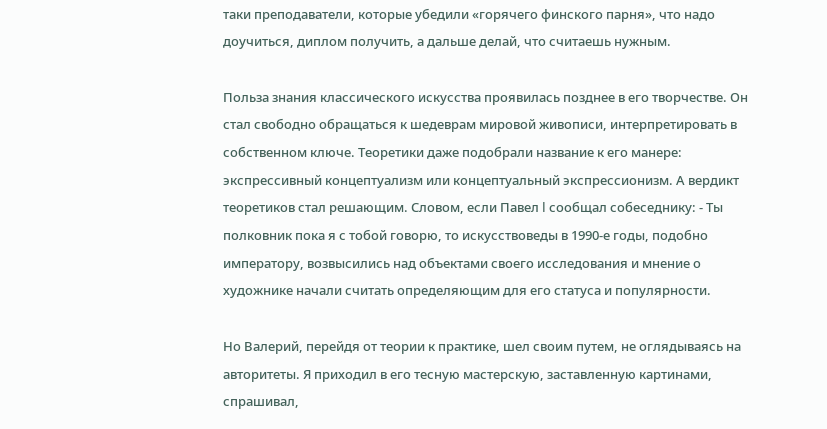таки преподаватели, которые убедили «горячего финского парня», что надо доучиться, диплом получить, а дальше делай, что считаешь нужным.

Польза знания классического искусства проявилась позднее в его творчестве. Он стал свободно обращаться к шедеврам мировой живописи, интерпретировать в собственном ключе. Теоретики даже подобрали название к его манере: экспрессивный концептуализм или концептуальный экспрессионизм. А вердикт теоретиков стал решающим. Словом, если Павел I сообщал собеседнику: - Ты полковник пока я с тобой говорю, то искусствоведы в 1990-е годы, подобно императору, возвысились над объектами своего исследования и мнение о художнике начали считать определяющим для его статуса и популярности.

Но Валерий, перейдя от теории к практике, шел своим путем, не оглядываясь на авторитеты. Я приходил в его тесную мастерскую, заставленную картинами, спрашивал,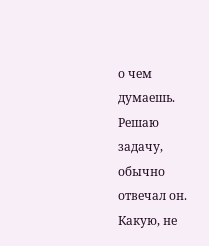о чем думаешь. Решаю задачу, обычно отвечал он. Какую, не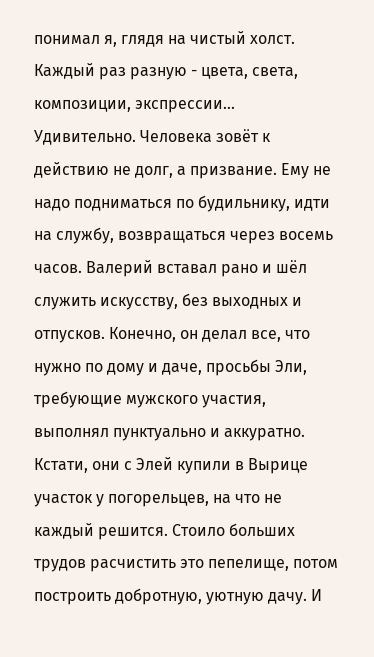понимал я, глядя на чистый холст. Каждый раз разную - цвета, света, композиции, экспрессии... Удивительно. Человека зовёт к действию не долг, а призвание. Ему не надо подниматься по будильнику, идти на службу, возвращаться через восемь часов. Валерий вставал рано и шёл служить искусству, без выходных и отпусков. Конечно, он делал все, что нужно по дому и даче, просьбы Эли, требующие мужского участия, выполнял пунктуально и аккуратно. Кстати, они с Элей купили в Вырице участок у погорельцев, на что не каждый решится. Стоило больших трудов расчистить это пепелище, потом построить добротную, уютную дачу. И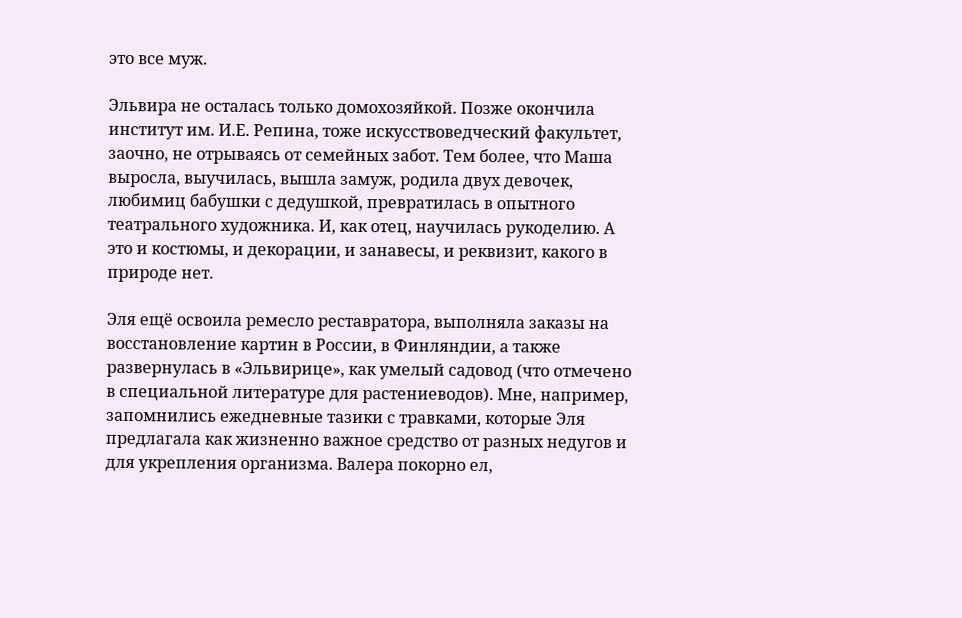это все муж.

Эльвира не осталась только домохозяйкой. Позже окончила институт им. И.Е. Репина, тоже искусствоведческий факультет, заочно, не отрываясь от семейных забот. Тем более, что Маша выросла, выучилась, вышла замуж, родила двух девочек, любимиц бабушки с дедушкой, превратилась в опытного театрального художника. И, как отец, научилась рукоделию. А это и костюмы, и декорации, и занавесы, и реквизит, какого в природе нет.

Эля ещё освоила ремесло реставратора, выполняла заказы на восстановление картин в России, в Финляндии, а также развернулась в «Эльвирице», как умелый садовод (что отмечено в специальной литературе для растениеводов). Мне, например, запомнились ежедневные тазики с травками, которые Эля предлагала как жизненно важное средство от разных недугов и для укрепления организма. Валера покорно ел,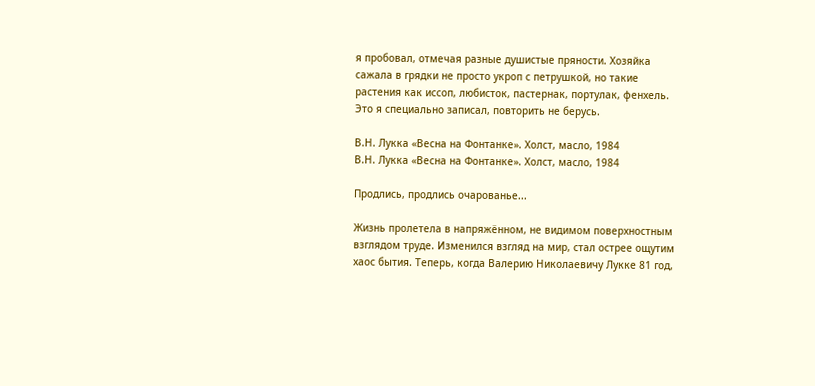я пробовал, отмечая разные душистые пряности. Хозяйка сажала в грядки не просто укроп с петрушкой, но такие растения как иссоп, любисток, пастернак, портулак, фенхель. Это я специально записал, повторить не берусь.

В.Н. Лукка «Весна на Фонтанке». Холст, масло, 1984
В.Н. Лукка «Весна на Фонтанке». Холст, масло, 1984

Продлись, продлись очарованье...

Жизнь пролетела в напряжённом, не видимом поверхностным взглядом труде. Изменился взгляд на мир, стал острее ощутим хаос бытия. Теперь, когда Валерию Николаевичу Лукке 81 год,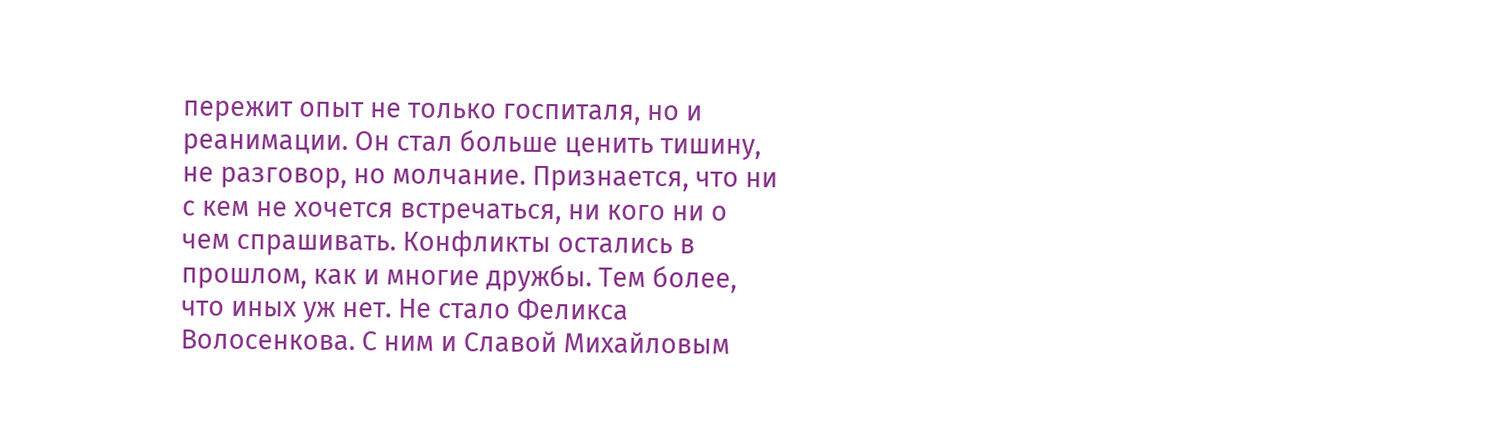пережит опыт не только госпиталя, но и реанимации. Он стал больше ценить тишину, не разговор, но молчание. Признается, что ни с кем не хочется встречаться, ни кого ни о чем спрашивать. Конфликты остались в прошлом, как и многие дружбы. Тем более, что иных уж нет. Не стало Феликса Волосенкова. С ним и Славой Михайловым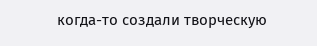когда-то создали творческую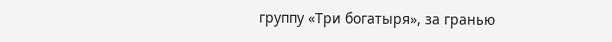группу «Три богатыря», за гранью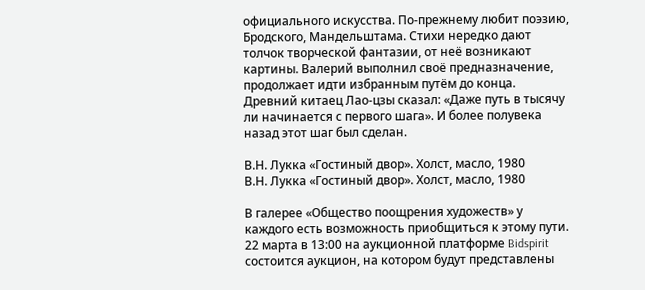официального искусства. По-прежнему любит поэзию, Бродского, Мандельштама. Стихи нередко дают толчок творческой фантазии, от неё возникают картины. Валерий выполнил своё предназначение, продолжает идти избранным путём до конца. Древний китаец Лао-цзы сказал: «Даже путь в тысячу ли начинается с первого шага». И более полувека назад этот шаг был сделан.

В.Н. Лукка «Гостиный двор». Холст, масло, 1980
В.Н. Лукка «Гостиный двор». Холст, масло, 1980

В галерее «Общество поощрения художеств» у каждого есть возможность приобщиться к этому пути. 22 марта в 13:00 на аукционной платформе Bidspirit состоится аукцион, на котором будут представлены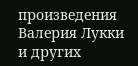произведения Валерия Лукки и других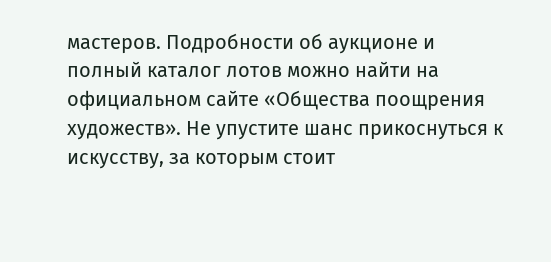мастеров. Подробности об аукционе и полный каталог лотов можно найти на официальном сайте «Общества поощрения художеств». Не упустите шанс прикоснуться к искусству, за которым стоит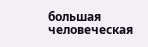большая человеческая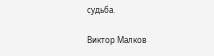судьба.

Виктор Малков